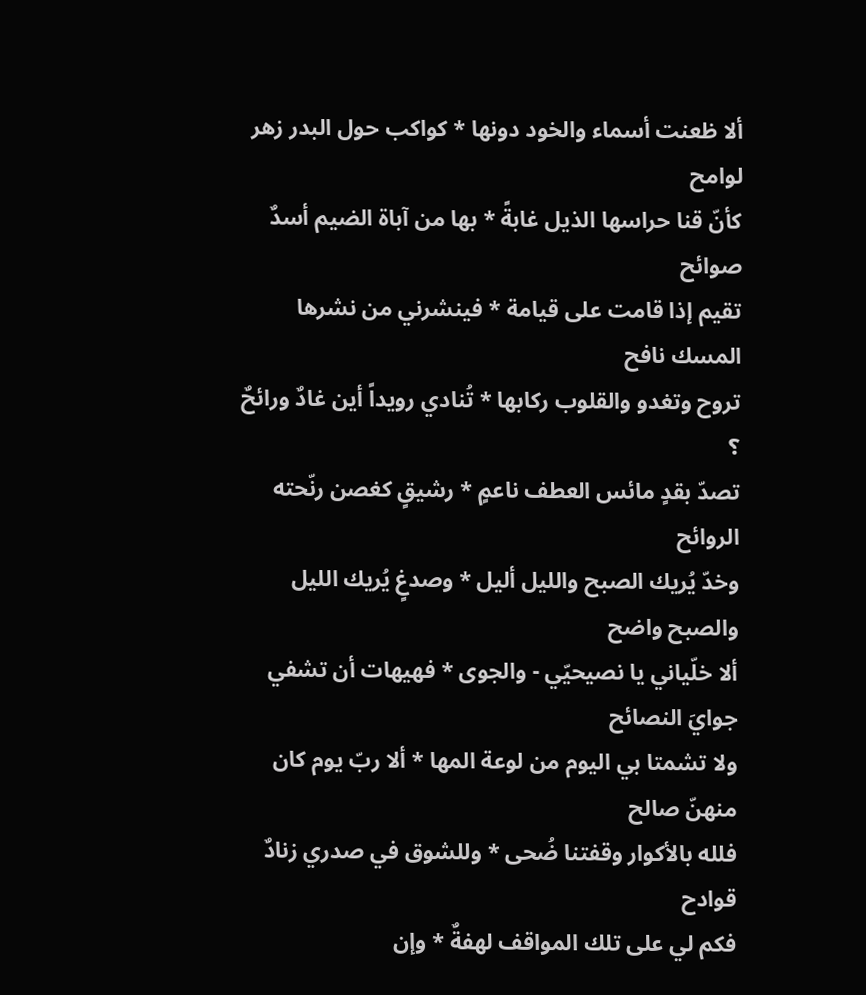ألا ظعنت أسماء والخود دونها * كواكب حول البدر زهر لوامح
كأنّ قنا حراسها الذيل غابةً * بها من آباة الضيم أسدٌ صوائح
تقيم إذا قامت على قيامة * فينشرني من نشرها المسك نافح
تروح وتغدو والقلوب ركابها * تُنادي رويداً أين غادٌ ورائحٌ ؟
تصدّ بقدٍ مائس العطف ناعمٍ * رشيقٍ كغصن رنّحته الروائح
وخدّ يُريك الصبح والليل أليل * وصدغٍ يُريك الليل والصبح واضح
ألا خلّياني يا نصيحيّي - والجوى * فهيهات أن تشفي جوايَ النصائح
ولا تشمتا بي اليوم من لوعة المها * ألا ربّ يوم كان منهنّ صالح
فلله بالأكوار وقفتنا ضُحى * وللشوق في صدري زنادٌ قوادح
فكم لي على تلك المواقف لهفةٌ * وإن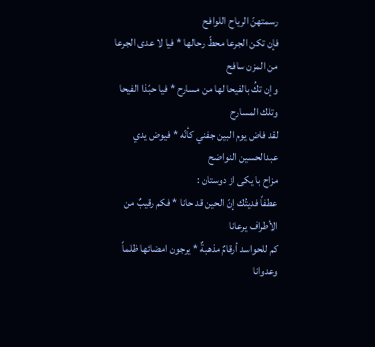رسمتهنّ الرياح اللوافح
فإن تكن الجرعا محطّ رحالها * فيا لا عدى الجرعا من المزن سافح
وإن تكُ بالفيحا لها من مسارح * فيا حبّذا الفيحا وتلك المسارح
لقد فاض يوم البين جفني كأنّه * فيوض يدي عبدالحسين النواضح
مزاح با يكى از دوستان :
عطفاً فديتُك إنّ الحين قد حانا * فكم رقيبٌ من الأطراف يرعانا
كم للحواسد أرقامٌ مذهبةٌ * يرجون امضائها ظلماً وعدوانا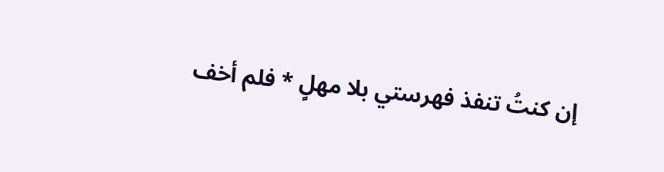إن كنتُ تنفذ فهرستي بلا مهلٍ * فلم أخف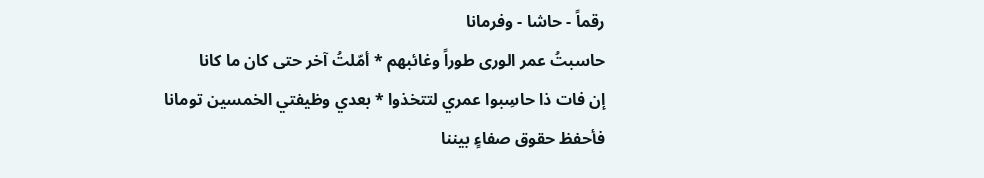رقماً - حاشا - وفرمانا
حاسبتُ عمر الورى طوراً وغائبهم * أمّلتُ آخر حتى كان ما كانا
إن فات ذا حاسِبوا عمري لتتخذوا * بعدي وظيفتي الخمسين تومانا
فأحفظ حقوق صفاءٍ بيننا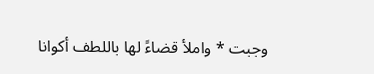وجبت * واملأ قضاءً لها باللطف أكوانا